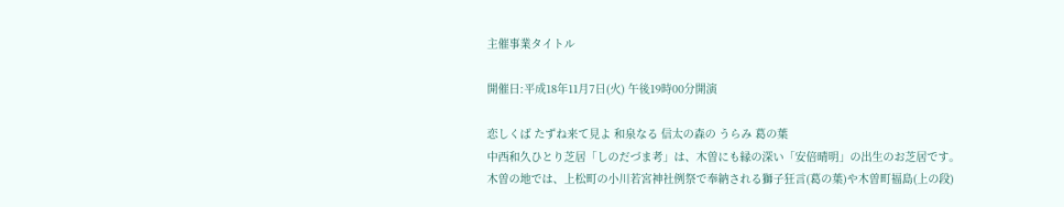主催事業タイトル

開催日:平成18年11月7日(火) 午後19時00分開演

恋しくば たずね来て見よ 和泉なる 信太の森の うらみ 葛の葉
中西和久ひとり芝居「しのだづま考」は、木曽にも縁の深い「安倍晴明」の出生のお芝居です。
木曽の地では、上松町の小川若宮神社例祭で奉納される獅子狂言(葛の葉)や木曽町福島(上の段)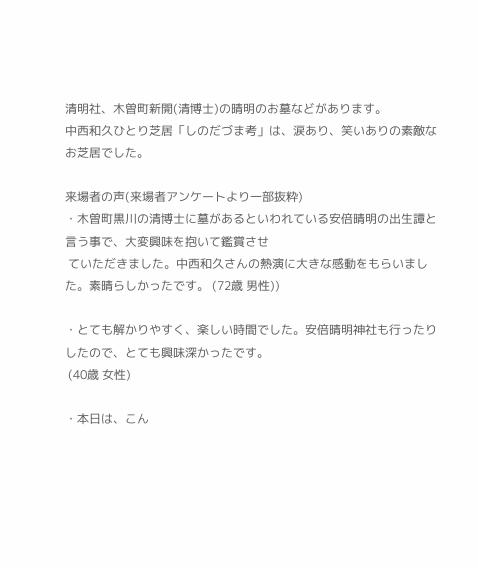清明社、木曽町新開(清博士)の晴明のお墓などがあります。
中西和久ひとり芝居「しのだづま考」は、涙あり、笑いありの素敵なお芝居でした。

来場者の声(来場者アンケートより一部抜粋)
・木曽町黒川の清博士に墓があるといわれている安倍晴明の出生譚と言う事で、大変興味を抱いて鑑賞させ
 ていただきました。中西和久さんの熱演に大きな感動をもらいました。素晴らしかったです。 (72歳 男性))

・とても解かりやすく、楽しい時間でした。安倍晴明神社も行ったりしたので、とても興味深かったです。
 (40歳 女性)

・本日は、こん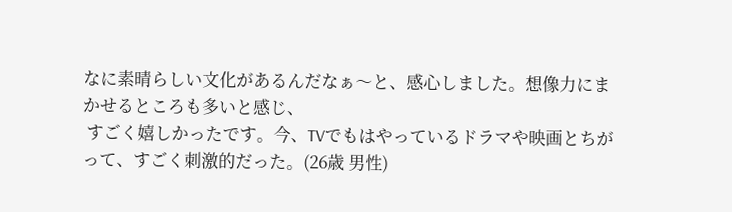なに素晴らしい文化があるんだなぁ〜と、感心しました。想像力にまかせるところも多いと感じ、
 すごく嬉しかったです。今、TVでもはやっているドラマや映画とちがって、すごく刺激的だった。(26歳 男性)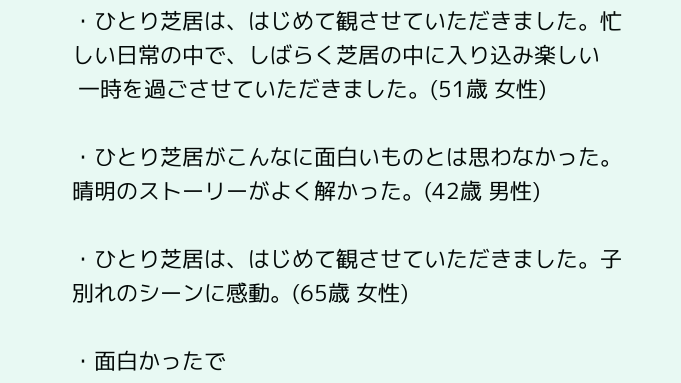・ひとり芝居は、はじめて観させていただきました。忙しい日常の中で、しばらく芝居の中に入り込み楽しい
 一時を過ごさせていただきました。(51歳 女性)

・ひとり芝居がこんなに面白いものとは思わなかった。晴明のストーリーがよく解かった。(42歳 男性)

・ひとり芝居は、はじめて観させていただきました。子別れのシーンに感動。(65歳 女性)

・面白かったで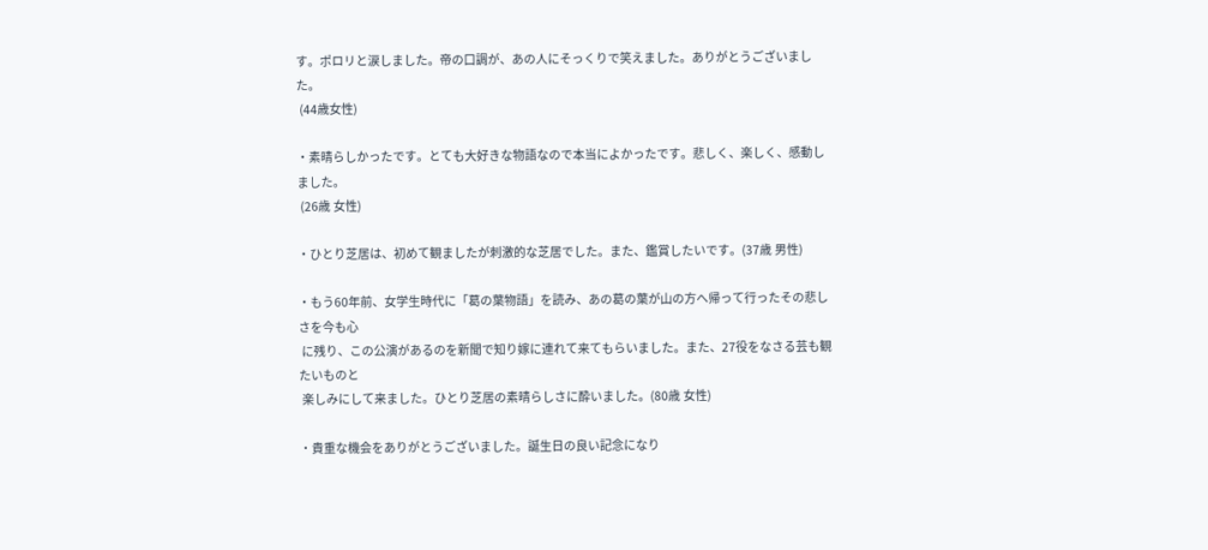す。ポロリと涙しました。帝の口調が、あの人にそっくりで笑えました。ありがとうございました。
 (44歳女性)

・素晴らしかったです。とても大好きな物語なので本当によかったです。悲しく、楽しく、感動しました。
 (26歳 女性)

・ひとり芝居は、初めて観ましたが刺激的な芝居でした。また、鑑賞したいです。(37歳 男性)

・もう60年前、女学生時代に「葛の葉物語」を読み、あの葛の葉が山の方へ帰って行ったその悲しさを今も心
 に残り、この公演があるのを新聞で知り嫁に連れて来てもらいました。また、27役をなさる芸も観たいものと
 楽しみにして来ました。ひとり芝居の素晴らしさに酔いました。(80歳 女性)

・貴重な機会をありがとうございました。誕生日の良い記念になり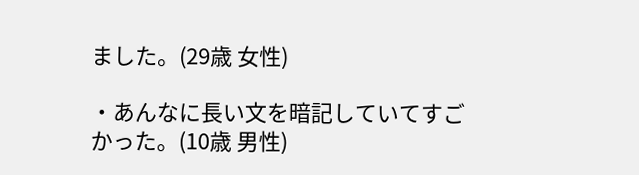ました。(29歳 女性)

・あんなに長い文を暗記していてすごかった。(10歳 男性)